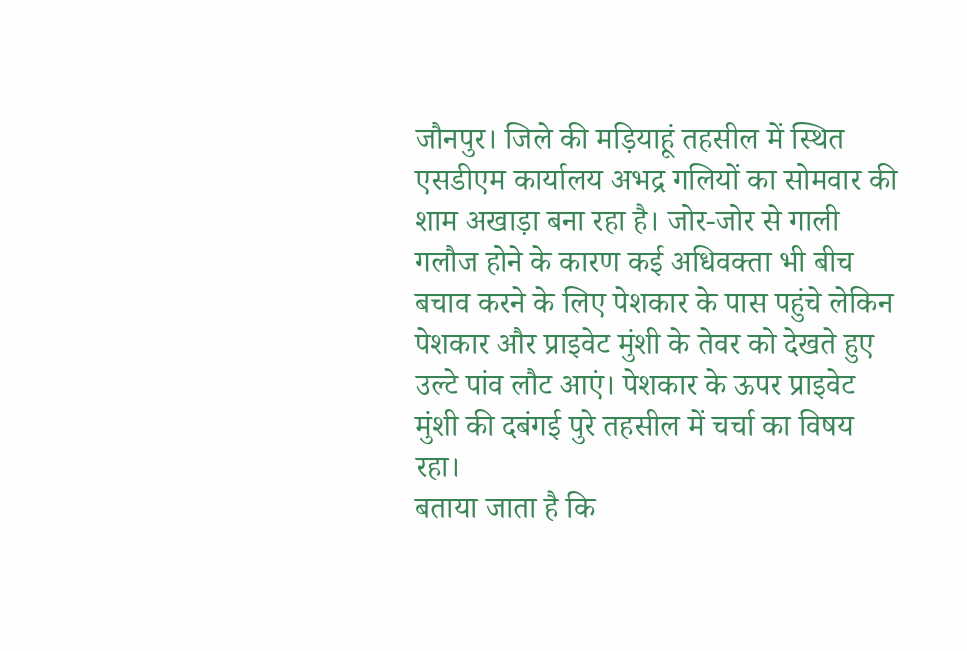जौनपुर। जिले की मड़ियाहूं तहसील में स्थित एसडीएम कार्यालय अभद्र गलियों का सोमवार की शाम अखाड़ा बना रहा है। जोर-जोर से गाली गलौज होने के कारण कई अधिवक्ता भी बीच बचाव करने के लिए पेशकार के पास पहुंचे लेकिन पेशकार और प्राइवेट मुंशी के तेवर को देखते हुए उल्टे पांव लौट आएं। पेशकार के ऊपर प्राइवेट मुंशी की दबंगई पुरे तहसील में चर्चा का विषय रहा।
बताया जाता है कि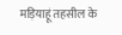मड़ियाहूं तहसील के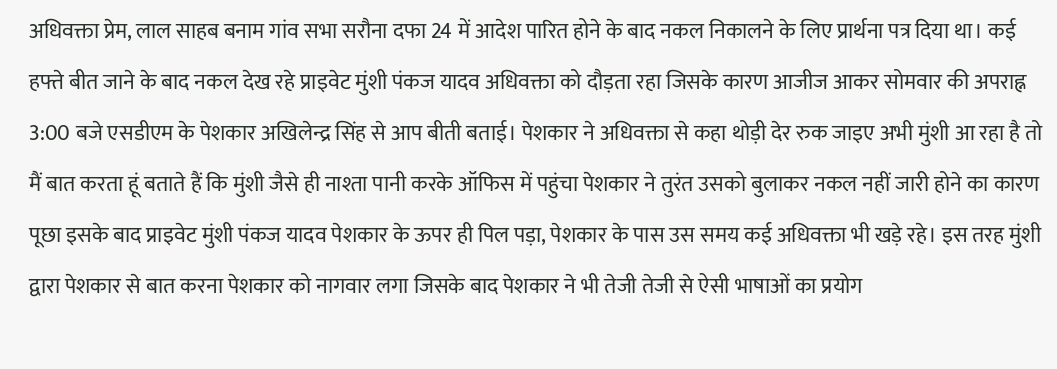अधिवक्ता प्रेम, लाल साहब बनाम गांव सभा सरौना दफा 24 में आदेश पारित होने के बाद नकल निकालने के लिए प्रार्थना पत्र दिया था। कई हफ्ते बीत जाने के बाद नकल देख रहे प्राइवेट मुंशी पंकज यादव अधिवक्ता को दौड़ता रहा जिसके कारण आजीज आकर सोमवार की अपराह्न 3:00 बजे एसडीएम के पेशकार अखिलेन्द्र सिंह से आप बीती बताई। पेशकार ने अधिवक्ता से कहा थोड़ी देर रुक जाइए अभी मुंशी आ रहा है तो मैं बात करता हूं बताते हैं कि मुंशी जैसे ही नाश्ता पानी करके ऑफिस में पहुंचा पेशकार ने तुरंत उसको बुलाकर नकल नहीं जारी होने का कारण पूछा इसके बाद प्राइवेट मुंशी पंकज यादव पेशकार के ऊपर ही पिल पड़ा, पेशकार के पास उस समय कई अधिवक्ता भी खड़े रहे। इस तरह मुंशी द्वारा पेशकार से बात करना पेशकार को नागवार लगा जिसके बाद पेशकार ने भी तेजी तेजी से ऐसी भाषाओं का प्रयोग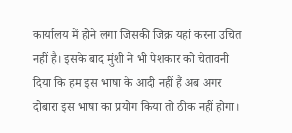कार्यालय में होने लगा जिसकी जिक्र यहां करना उचित नहीं है। इसके बाद मुंशी ने भी पेशकार को चेतावनी दिया कि हम इस भाषा के आदी नहीं हैं अब अगर दोबारा इस भाषा का प्रयोग किया तो ठीक नहीं होगा।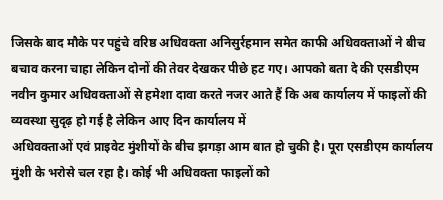जिसके बाद मौके पर पहुंचे वरिष्ठ अधिवक्ता अनिसुर्रहमान समेत काफी अधिवक्ताओं ने बीच बचाव करना चाहा लेकिन दोनों की तेवर देखकर पीछे हट गए। आपको बता दे की एसडीएम नवीन कुमार अधिवक्ताओं से हमेशा दावा करते नजर आते हैं कि अब कार्यालय में फाइलों की व्यवस्था सुदृढ़ हो गई है लेकिन आए दिन कार्यालय में
अधिवक्ताओं एवं प्राइवेट मुंशीयों के बीच झगड़ा आम बात हो चुकी है। पूरा एसडीएम कार्यालय मुंशी के भरोसे चल रहा है। कोई भी अधिवक्ता फाइलों को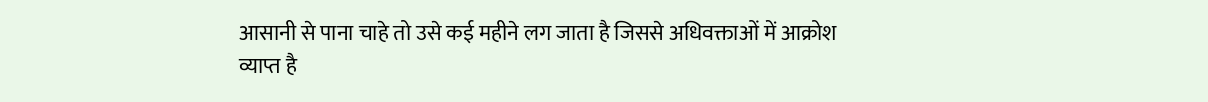आसानी से पाना चाहे तो उसे कई महीने लग जाता है जिससे अधिवक्ताओं में आक्रोश व्याप्त है